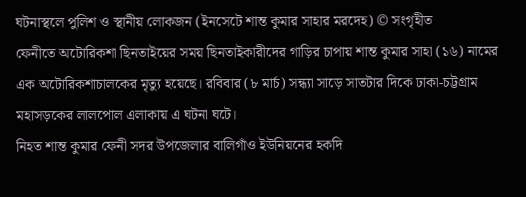ঘটনাস্থলে পুলিশ ও স্থানীয় লোকজন (ইনসেটে শান্ত কুমার সাহার মরদেহ) © সংগৃহীত
ফেনীতে অটোরিকশা ছিনতাইয়ের সময় ছিনতাইকারীদের গাড়ির চাপায় শান্ত কুমার সাহা (১৬) নামের এক অটোরিকশাচালকের মৃত্যু হয়েছে। রবিবার (৮ মার্চ) সন্ধ্যা সাড়ে সাতটার দিকে ঢাকা-চট্টগ্রাম মহাসড়কের লালপোল এলাকায় এ ঘটনা ঘটে।
নিহত শান্ত কুমার ফেনী সদর উপজেলার বালিগাঁও ইউনিয়নের হকদি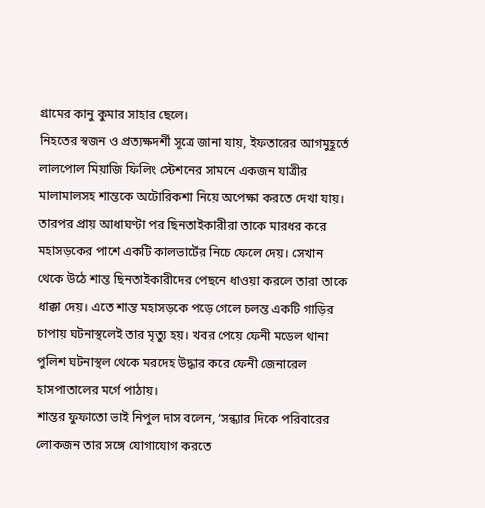গ্রামের কানু কুমার সাহার ছেলে।
নিহতের স্বজন ও প্রত্যক্ষদর্শী সূত্রে জানা যায়, ইফতারের আগমুহূর্তে লালপোল মিয়াজি ফিলিং স্টেশনের সামনে একজন যাত্রীর মালামালসহ শান্তকে অটোরিকশা নিয়ে অপেক্ষা করতে দেখা যায়। তারপর প্রায় আধাঘণ্টা পর ছিনতাইকারীরা তাকে মারধর করে মহাসড়কের পাশে একটি কালভার্টের নিচে ফেলে দেয়। সেখান থেকে উঠে শান্ত ছিনতাইকারীদের পেছনে ধাওয়া করলে তারা তাকে ধাক্কা দেয়। এতে শান্ত মহাসড়কে পড়ে গেলে চলন্ত একটি গাড়ির চাপায় ঘটনাস্থলেই তার মৃত্যু হয়। খবর পেয়ে ফেনী মডেল থানা পুলিশ ঘটনাস্থল থেকে মরদেহ উদ্ধার করে ফেনী জেনারেল হাসপাতালের মর্গে পাঠায়।
শান্তর ফুফাতো ভাই নিপুল দাস বলেন, ‘সন্ধ্যার দিকে পরিবারের লোকজন তার সঙ্গে যোগাযোগ করতে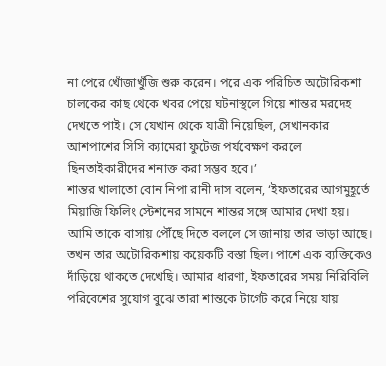না পেরে খোঁজাখুঁজি শুরু করেন। পরে এক পরিচিত অটোরিকশা চালকের কাছ থেকে খবর পেয়ে ঘটনাস্থলে গিয়ে শান্তর মরদেহ দেখতে পাই। সে যেখান থেকে যাত্রী নিয়েছিল, সেখানকার আশপাশের সিসি ক্যামেরা ফুটেজ পর্যবেক্ষণ করলে ছিনতাইকারীদের শনাক্ত করা সম্ভব হবে।’
শান্তর খালাতো বোন নিপা রানী দাস বলেন, ‘ইফতারের আগমুহূর্তে মিয়াজি ফিলিং স্টেশনের সামনে শান্তর সঙ্গে আমার দেখা হয়। আমি তাকে বাসায় পৌঁছে দিতে বললে সে জানায় তার ভাড়া আছে। তখন তার অটোরিকশায় কয়েকটি বস্তা ছিল। পাশে এক ব্যক্তিকেও দাঁড়িয়ে থাকতে দেখেছি। আমার ধারণা, ইফতারের সময় নিরিবিলি পরিবেশের সুযোগ বুঝে তারা শান্তকে টার্গেট করে নিয়ে যায়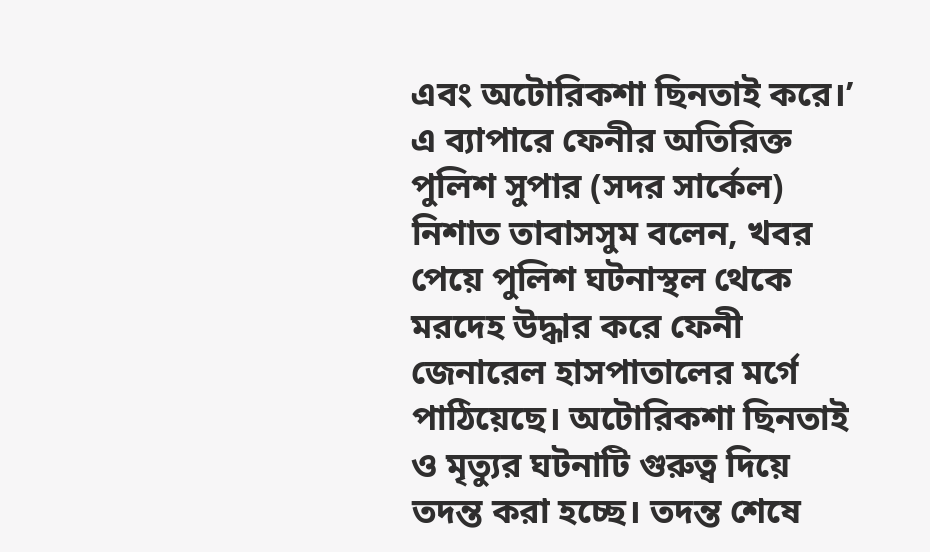এবং অটোরিকশা ছিনতাই করে।’
এ ব্যাপারে ফেনীর অতিরিক্ত পুলিশ সুপার (সদর সার্কেল) নিশাত তাবাসসুম বলেন, খবর পেয়ে পুলিশ ঘটনাস্থল থেকে মরদেহ উদ্ধার করে ফেনী জেনারেল হাসপাতালের মর্গে পাঠিয়েছে। অটোরিকশা ছিনতাই ও মৃত্যুর ঘটনাটি গুরুত্ব দিয়ে তদন্ত করা হচ্ছে। তদন্ত শেষে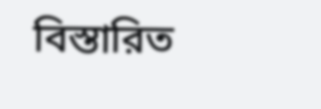বিস্তারিত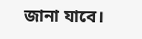জানা যাবে।